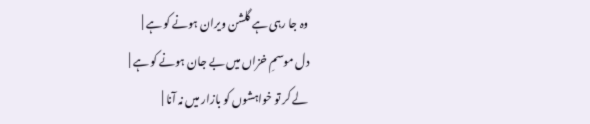وہ جا رہی ہے گلشن ویران ہونے کو ہے |
دل موسمِ خزاں میں بے جان ہونے کو ہے |
لے کر تو خواہشوں کو بازار میں نہ آنا |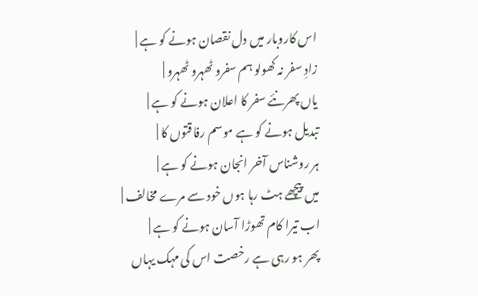اس کاروبار میں دل نقصان ہونے کو ہے |
زادِ سفر نہ کھولو ہم سفرو ٹھہرو ٹھہرو |
یاں پھرنئے سفر کا اعلان ہونے کو ہے |
تبدیل ہونے کو ہے موسم رفاقتوں کا |
ہر روشناس آخر انجان ہونے کو ہے |
میں پیچھے ہٹ رہا ہوں خود سے مرے مخالف |
اب تیرا کام تھوڑا آسان ہونے کو ہے |
پھر ہو رہی ہے رخصت اس کی مہک یہاں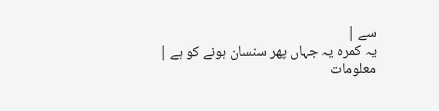سے |
یہ کمرہ یہ جہاں پھر سنسان ہونے کو ہے |
معلومات